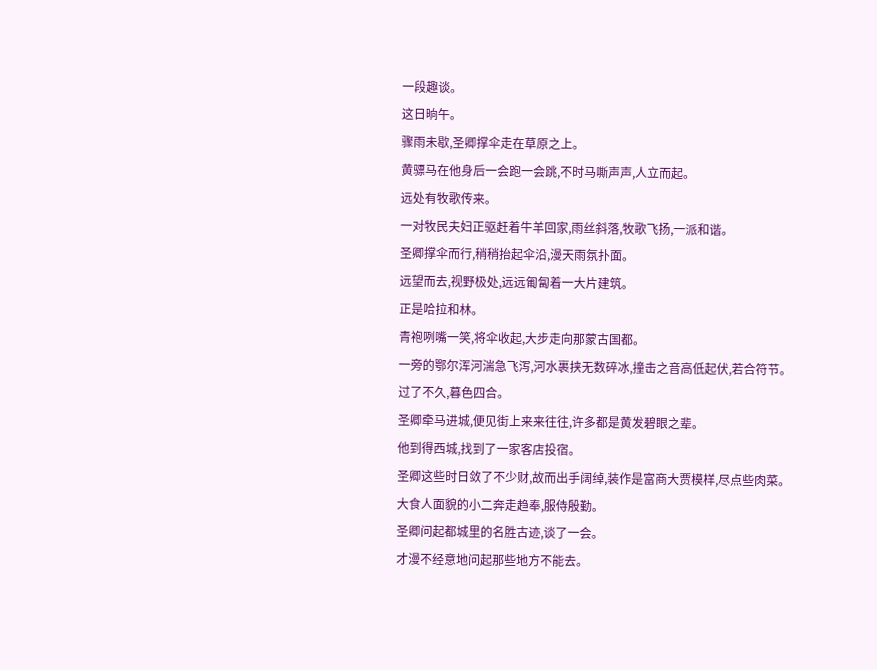一段趣谈。
这日晌午。
骤雨未歇,圣卿撑伞走在草原之上。
黄骠马在他身后一会跑一会跳,不时马嘶声声,人立而起。
远处有牧歌传来。
一对牧民夫妇正驱赶着牛羊回家,雨丝斜落,牧歌飞扬,一派和谐。
圣卿撑伞而行,稍稍抬起伞沿,漫天雨氛扑面。
远望而去,视野极处,远远匍匐着一大片建筑。
正是哈拉和林。
青袍咧嘴一笑,将伞收起,大步走向那蒙古国都。
一旁的鄂尔浑河湍急飞泻,河水裹挟无数碎冰,撞击之音高低起伏,若合符节。
过了不久,暮色四合。
圣卿牵马进城,便见街上来来往往,许多都是黄发碧眼之辈。
他到得西城,找到了一家客店投宿。
圣卿这些时日敛了不少财,故而出手阔绰,装作是富商大贾模样,尽点些肉菜。
大食人面貌的小二奔走趋奉,服侍殷勤。
圣卿问起都城里的名胜古迹,谈了一会。
才漫不经意地问起那些地方不能去。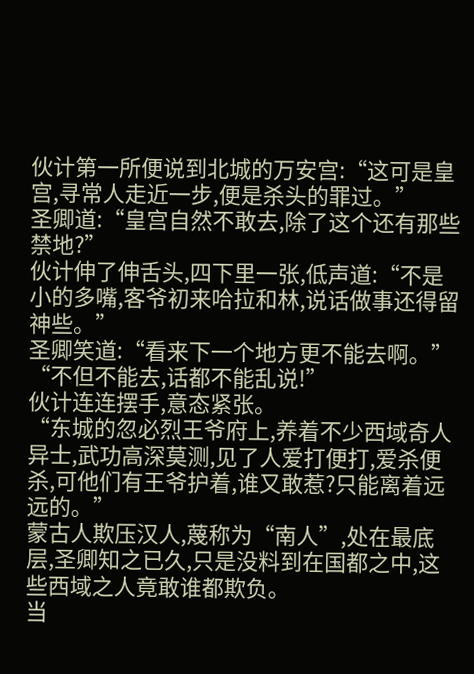伙计第一所便说到北城的万安宫:“这可是皇宫,寻常人走近一步,便是杀头的罪过。”
圣卿道:“皇宫自然不敢去,除了这个还有那些禁地?”
伙计伸了伸舌头,四下里一张,低声道:“不是小的多嘴,客爷初来哈拉和林,说话做事还得留神些。”
圣卿笑道:“看来下一个地方更不能去啊。”
“不但不能去,话都不能乱说!”
伙计连连摆手,意态紧张。
“东城的忽必烈王爷府上,养着不少西域奇人异士,武功高深莫测,见了人爱打便打,爱杀便杀,可他们有王爷护着,谁又敢惹?只能离着远远的。”
蒙古人欺压汉人,蔑称为“南人”,处在最底层,圣卿知之已久,只是没料到在国都之中,这些西域之人竟敢谁都欺负。
当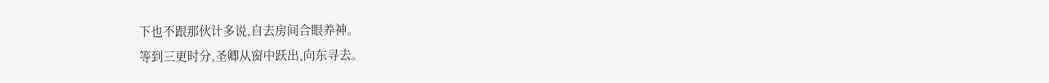下也不跟那伙计多说,自去房间合眼养神。
等到三更时分,圣卿从窗中跃出,向东寻去。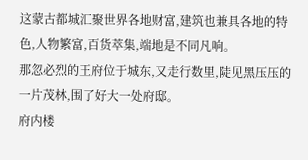这蒙古都城汇聚世界各地财富,建筑也兼具各地的特色,人物繁富,百货萃集,端地是不同凡响。
那忽必烈的王府位于城东,又走行数里,陡见黑压压的一片茂林,围了好大一处府邸。
府内楼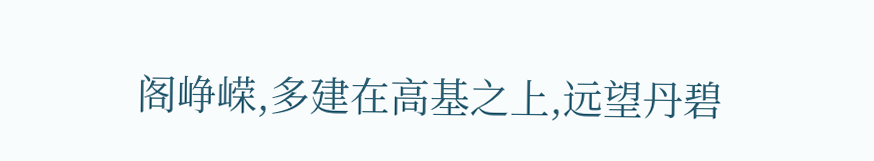阁峥嵘,多建在高基之上,远望丹碧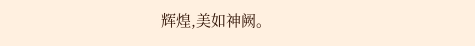辉煌,美如神阙。